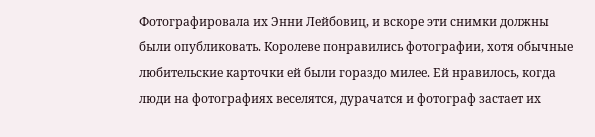Фотографировала их Энни Лейбовиц, и вскоре эти снимки должны были опубликовать. Королеве понравились фотографии, хотя обычные любительские карточки ей были гораздо милее. Ей нравилось, когда люди на фотографиях веселятся, дурачатся и фотограф застает их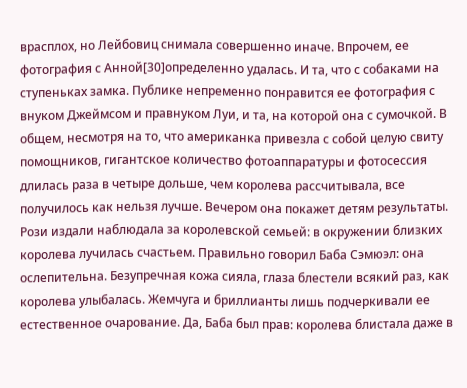врасплох, но Лейбовиц снимала совершенно иначе. Впрочем, ее фотография с Анной[30]определенно удалась. И та, что с собаками на ступеньках замка. Публике непременно понравится ее фотография с внуком Джеймсом и правнуком Луи, и та, на которой она с сумочкой. В общем, несмотря на то, что американка привезла с собой целую свиту помощников, гигантское количество фотоаппаратуры и фотосессия длилась раза в четыре дольше, чем королева рассчитывала, все получилось как нельзя лучше. Вечером она покажет детям результаты.
Рози издали наблюдала за королевской семьей: в окружении близких королева лучилась счастьем. Правильно говорил Баба Сэмюэл: она ослепительна. Безупречная кожа сияла, глаза блестели всякий раз, как королева улыбалась. Жемчуга и бриллианты лишь подчеркивали ее естественное очарование. Да, Баба был прав: королева блистала даже в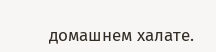домашнем халате.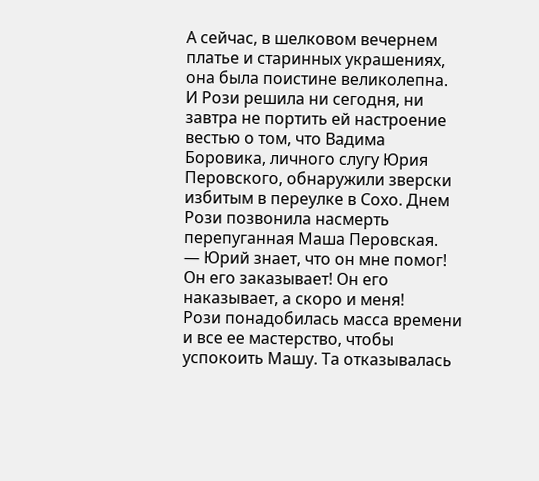А сейчас, в шелковом вечернем платье и старинных украшениях, она была поистине великолепна.
И Рози решила ни сегодня, ни завтра не портить ей настроение вестью о том, что Вадима Боровика, личного слугу Юрия Перовского, обнаружили зверски избитым в переулке в Сохо. Днем Рози позвонила насмерть перепуганная Маша Перовская.
— Юрий знает, что он мне помог! Он его заказывает! Он его наказывает, а скоро и меня!
Рози понадобилась масса времени и все ее мастерство, чтобы успокоить Машу. Та отказывалась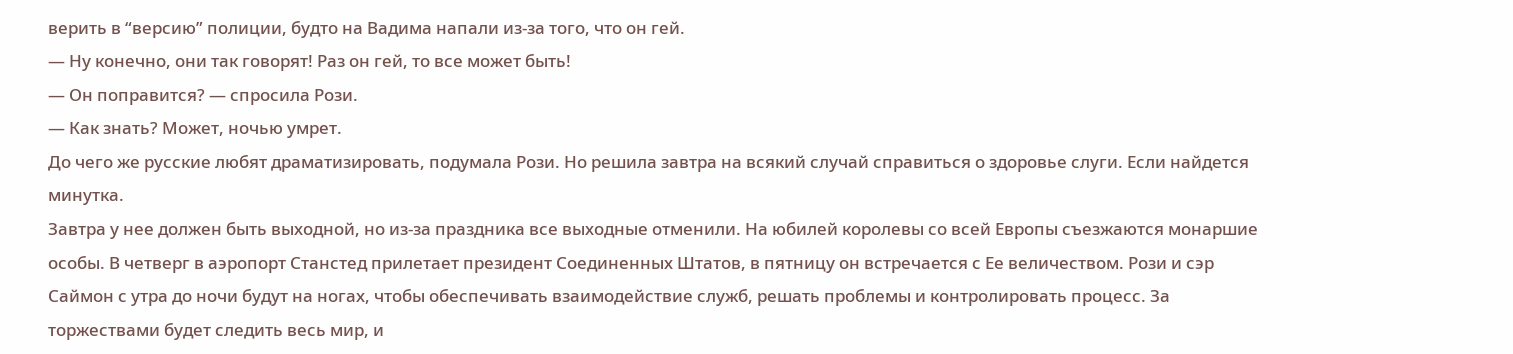верить в “версию” полиции, будто на Вадима напали из-за того, что он гей.
— Ну конечно, они так говорят! Раз он гей, то все может быть!
— Он поправится? — спросила Рози.
— Как знать? Может, ночью умрет.
До чего же русские любят драматизировать, подумала Рози. Но решила завтра на всякий случай справиться о здоровье слуги. Если найдется минутка.
Завтра у нее должен быть выходной, но из-за праздника все выходные отменили. На юбилей королевы со всей Европы съезжаются монаршие особы. В четверг в аэропорт Станстед прилетает президент Соединенных Штатов, в пятницу он встречается с Ее величеством. Рози и сэр Саймон с утра до ночи будут на ногах, чтобы обеспечивать взаимодействие служб, решать проблемы и контролировать процесс. За торжествами будет следить весь мир, и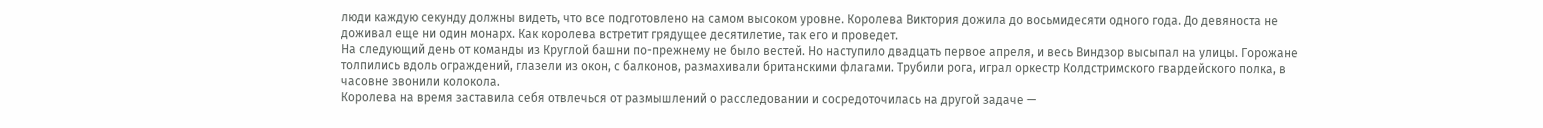люди каждую секунду должны видеть, что все подготовлено на самом высоком уровне. Королева Виктория дожила до восьмидесяти одного года. До девяноста не доживал еще ни один монарх. Как королева встретит грядущее десятилетие, так его и проведет.
На следующий день от команды из Круглой башни по-прежнему не было вестей. Но наступило двадцать первое апреля, и весь Виндзор высыпал на улицы. Горожане толпились вдоль ограждений, глазели из окон, с балконов, размахивали британскими флагами. Трубили рога, играл оркестр Колдстримского гвардейского полка, в часовне звонили колокола.
Королева на время заставила себя отвлечься от размышлений о расследовании и сосредоточилась на другой задаче —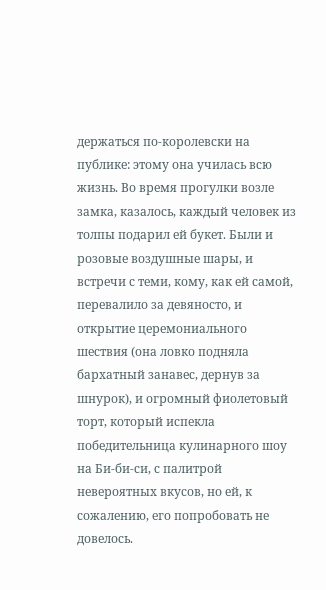держаться по-королевски на публике: этому она училась всю жизнь. Во время прогулки возле замка, казалось, каждый человек из толпы подарил ей букет. Были и розовые воздушные шары, и встречи с теми, кому, как ей самой, перевалило за девяносто, и открытие церемониального шествия (она ловко подняла бархатный занавес, дернув за шнурок), и огромный фиолетовый торт, который испекла победительница кулинарного шоу на Би-би-си, с палитрой невероятных вкусов, но ей, к сожалению, его попробовать не довелось.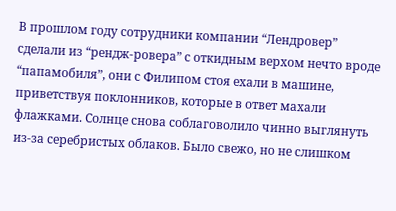В прошлом году сотрудники компании “Лендровер” сделали из “рендж-ровера” с откидным верхом нечто вроде “папамобиля”, они с Филипом стоя ехали в машине, приветствуя поклонников, которые в ответ махали флажками. Солнце снова соблаговолило чинно выглянуть из-за серебристых облаков. Было свежо, но не слишком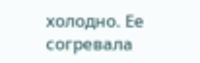холодно. Ее согревала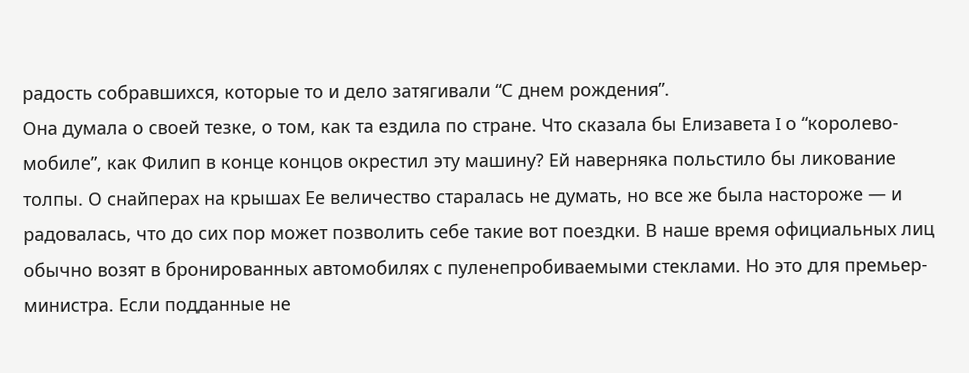радость собравшихся, которые то и дело затягивали “С днем рождения”.
Она думала о своей тезке, о том, как та ездила по стране. Что сказала бы Елизавета I о “королево-мобиле”, как Филип в конце концов окрестил эту машину? Ей наверняка польстило бы ликование толпы. О снайперах на крышах Ее величество старалась не думать, но все же была настороже — и радовалась, что до сих пор может позволить себе такие вот поездки. В наше время официальных лиц обычно возят в бронированных автомобилях с пуленепробиваемыми стеклами. Но это для премьер-министра. Если подданные не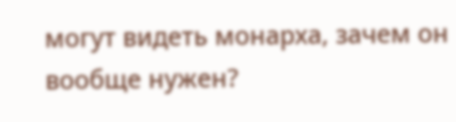могут видеть монарха, зачем он вообще нужен?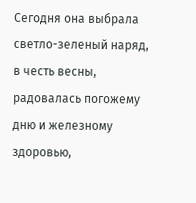Сегодня она выбрала светло-зеленый наряд, в честь весны, радовалась погожему дню и железному здоровью,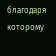благодаря которому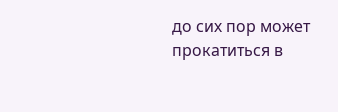до сих пор может прокатиться в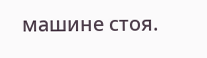машине стоя.